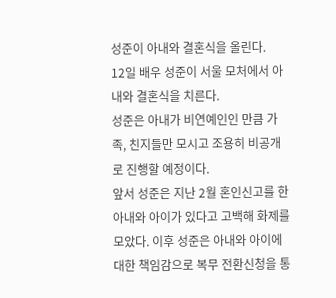성준이 아내와 결혼식을 올린다.
12일 배우 성준이 서울 모처에서 아내와 결혼식을 치른다.
성준은 아내가 비연예인인 만큼 가족, 친지들만 모시고 조용히 비공개로 진행할 예정이다.
앞서 성준은 지난 2월 혼인신고를 한 아내와 아이가 있다고 고백해 화제를 모았다. 이후 성준은 아내와 아이에 대한 책임감으로 복무 전환신청을 통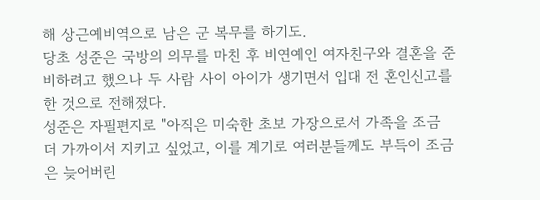해 상근예비역으로 남은 군 복무를 하기도.
당초 성준은 국방의 의무를 마친 후 비연예인 여자친구와 결혼을 준비하려고 했으나 두 사람 사이 아이가 생기면서 입대 전 혼인신고를 한 것으로 전해졌다.
성준은 자필편지로 "아직은 미숙한 초보 가장으로서 가족을 조금 더 가까이서 지키고 싶었고, 이를 계기로 여러분들께도 부득이 조금은 늦어버린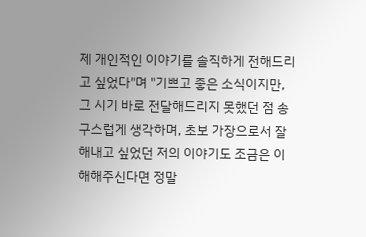제 개인적인 이야기를 솔직하게 전해드리고 싶었다"며 "기쁘고 좋은 소식이지만, 그 시기 바로 전달해드리지 못했던 점 송구스럽게 생각하며, 초보 가장으로서 잘 해내고 싶었던 저의 이야기도 조금은 이해해주신다면 정말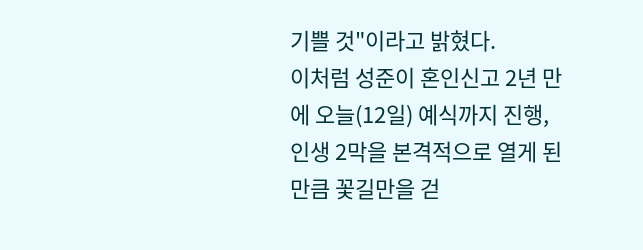기쁠 것"이라고 밝혔다.
이처럼 성준이 혼인신고 2년 만에 오늘(12일) 예식까지 진행, 인생 2막을 본격적으로 열게 된 만큼 꽃길만을 걷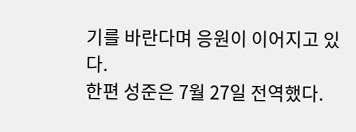기를 바란다며 응원이 이어지고 있다.
한편 성준은 7월 27일 전역했다.